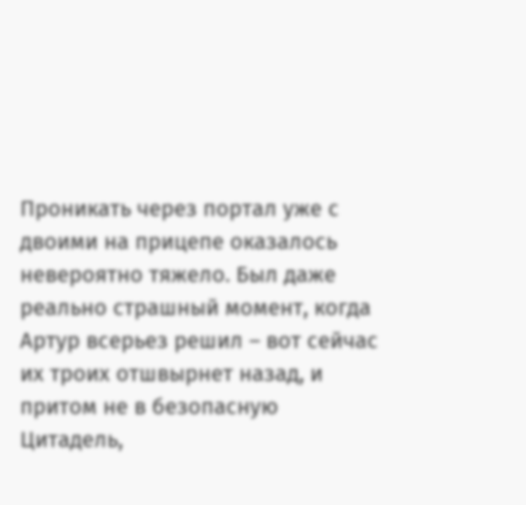Проникать через портал уже с двоими на прицепе оказалось невероятно тяжело. Был даже реально страшный момент, когда Артур всерьез решил – вот сейчас их троих отшвырнет назад, и притом не в безопасную Цитадель,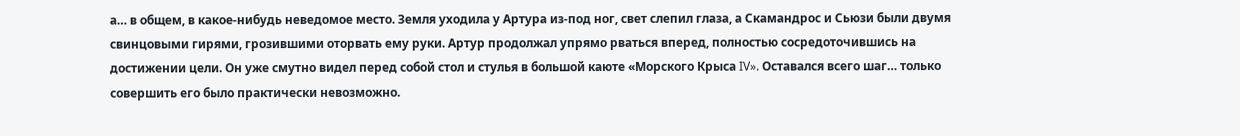а… в общем, в какое-нибудь неведомое место. Земля уходила у Артура из-под ног, свет слепил глаза, а Скамандрос и Сьюзи были двумя свинцовыми гирями, грозившими оторвать ему руки. Артур продолжал упрямо рваться вперед, полностью сосредоточившись на достижении цели. Он уже смутно видел перед собой стол и стулья в большой каюте «Морского Крыса IV». Оставался всего шаг… только совершить его было практически невозможно.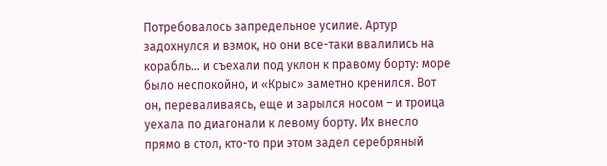Потребовалось запредельное усилие. Артур задохнулся и взмок, но они все-таки ввалились на корабль… и съехали под уклон к правому борту: море было неспокойно, и «Крыс» заметно кренился. Вот он, переваливаясь, еще и зарылся носом – и троица уехала по диагонали к левому борту. Их внесло прямо в стол, кто-то при этом задел серебряный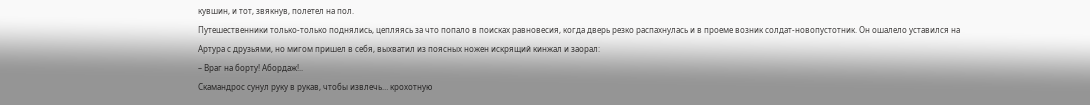кувшин, и тот, звякнув, полетел на пол.
Путешественники только-только поднялись, цепляясь за что попало в поисках равновесия, когда дверь резко распахнулась и в проеме возник солдат-новопустотник. Он ошалело уставился на Артура с друзьями, но мигом пришел в себя, выхватил из поясных ножен искрящий кинжал и заорал:
– Враг на борту! Абордаж!..
Скамандрос сунул руку в рукав, чтобы извлечь… крохотную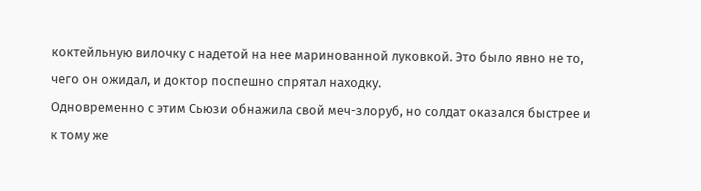коктейльную вилочку с надетой на нее маринованной луковкой. Это было явно не то, чего он ожидал, и доктор поспешно спрятал находку.
Одновременно с этим Сьюзи обнажила свой меч-злоруб, но солдат оказался быстрее и к тому же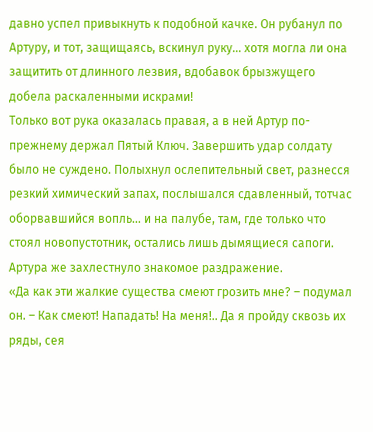давно успел привыкнуть к подобной качке. Он рубанул по Артуру, и тот, защищаясь, вскинул руку… хотя могла ли она защитить от длинного лезвия, вдобавок брызжущего добела раскаленными искрами!
Только вот рука оказалась правая, а в ней Артур по-прежнему держал Пятый Ключ. Завершить удар солдату было не суждено. Полыхнул ослепительный свет, разнесся резкий химический запах, послышался сдавленный, тотчас оборвавшийся вопль… и на палубе, там, где только что стоял новопустотник, остались лишь дымящиеся сапоги.
Артура же захлестнуло знакомое раздражение.
«Да как эти жалкие существа смеют грозить мне? – подумал он. – Как смеют! Нападать! На меня!.. Да я пройду сквозь их ряды, сея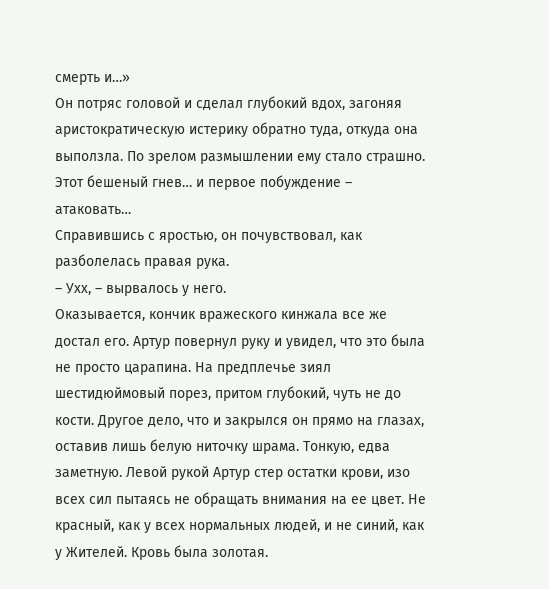смерть и…»
Он потряс головой и сделал глубокий вдох, загоняя аристократическую истерику обратно туда, откуда она выползла. По зрелом размышлении ему стало страшно. Этот бешеный гнев… и первое побуждение – атаковать…
Справившись с яростью, он почувствовал, как разболелась правая рука.
– Ухх, – вырвалось у него.
Оказывается, кончик вражеского кинжала все же достал его. Артур повернул руку и увидел, что это была не просто царапина. На предплечье зиял шестидюймовый порез, притом глубокий, чуть не до кости. Другое дело, что и закрылся он прямо на глазах, оставив лишь белую ниточку шрама. Тонкую, едва заметную. Левой рукой Артур стер остатки крови, изо всех сил пытаясь не обращать внимания на ее цвет. Не красный, как у всех нормальных людей, и не синий, как у Жителей. Кровь была золотая.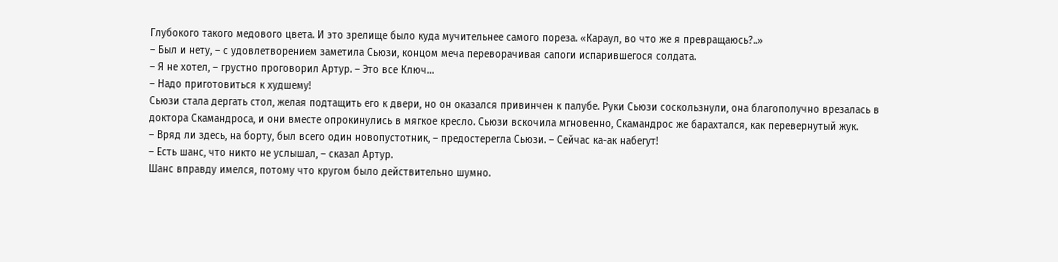Глубокого такого медового цвета. И это зрелище было куда мучительнее самого пореза. «Караул, во что же я превращаюсь?..»
– Был и нету, – с удовлетворением заметила Сьюзи, концом меча переворачивая сапоги испарившегося солдата.
– Я не хотел, – грустно проговорил Артур. – Это все Ключ…
– Надо приготовиться к худшему!
Сьюзи стала дергать стол, желая подтащить его к двери, но он оказался привинчен к палубе. Руки Сьюзи соскользнули, она благополучно врезалась в доктора Скамандроса, и они вместе опрокинулись в мягкое кресло. Сьюзи вскочила мгновенно, Скамандрос же барахтался, как перевернутый жук.
– Вряд ли здесь, на борту, был всего один новопустотник, – предостерегла Сьюзи. – Сейчас ка-ак набегут!
– Есть шанс, что никто не услышал, – сказал Артур.
Шанс вправду имелся, потому что кругом было действительно шумно.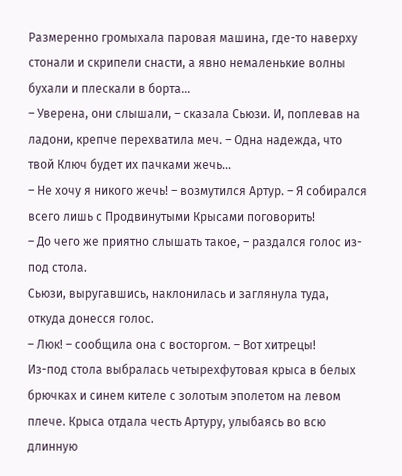Размеренно громыхала паровая машина, где-то наверху стонали и скрипели снасти, а явно немаленькие волны бухали и плескали в борта…
– Уверена, они слышали, – сказала Сьюзи. И, поплевав на ладони, крепче перехватила меч. – Одна надежда, что твой Ключ будет их пачками жечь…
– Не хочу я никого жечь! – возмутился Артур. – Я собирался всего лишь с Продвинутыми Крысами поговорить!
– До чего же приятно слышать такое, – раздался голос из-под стола.
Сьюзи, выругавшись, наклонилась и заглянула туда, откуда донесся голос.
– Люк! – сообщила она с восторгом. – Вот хитрецы!
Из-под стола выбралась четырехфутовая крыса в белых брючках и синем кителе с золотым эполетом на левом плече. Крыса отдала честь Артуру, улыбаясь во всю длинную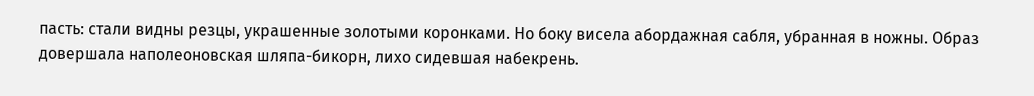пасть: стали видны резцы, украшенные золотыми коронками. Но боку висела абордажная сабля, убранная в ножны. Образ довершала наполеоновская шляпа-бикорн, лихо сидевшая набекрень.